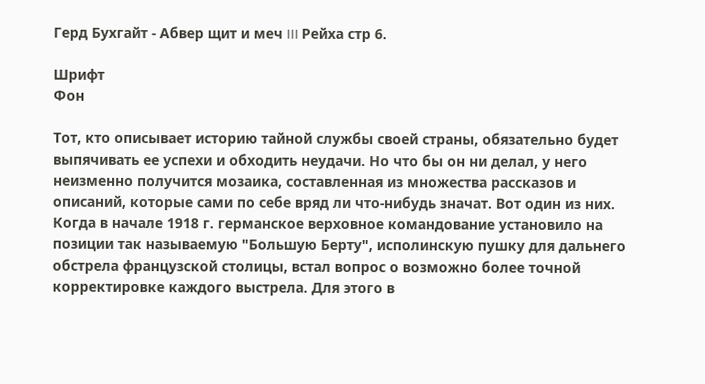Герд Бухгайт - Абвер щит и меч III Рейха стр 6.

Шрифт
Фон

Тот, кто описывает историю тайной службы своей страны, обязательно будет выпячивать ее успехи и обходить неудачи. Но что бы он ни делал, у него неизменно получится мозаика, составленная из множества рассказов и описаний, которые сами по себе вряд ли что-нибудь значат. Вот один из них. Когда в начале 1918 г. германское верховное командование установило на позиции так называемую "Большую Берту", исполинскую пушку для дальнего обстрела французской столицы, встал вопрос о возможно более точной корректировке каждого выстрела. Для этого в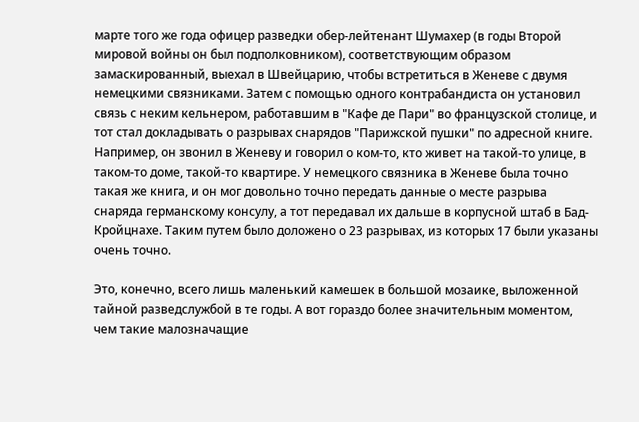марте того же года офицер разведки обер-лейтенант Шумахер (в годы Второй мировой войны он был подполковником), соответствующим образом замаскированный, выехал в Швейцарию, чтобы встретиться в Женеве с двумя немецкими связниками. Затем с помощью одного контрабандиста он установил связь с неким кельнером, работавшим в "Кафе де Пари" во французской столице, и тот стал докладывать о разрывах снарядов "Парижской пушки" по адресной книге. Например, он звонил в Женеву и говорил о ком-то, кто живет на такой-то улице, в таком-то доме, такой-то квартире. У немецкого связника в Женеве была точно такая же книга, и он мог довольно точно передать данные о месте разрыва снаряда германскому консулу, а тот передавал их дальше в корпусной штаб в Бад-Кройцнахе. Таким путем было доложено о 23 разрывах, из которых 17 были указаны очень точно.

Это, конечно, всего лишь маленький камешек в большой мозаике, выложенной тайной разведслужбой в те годы. А вот гораздо более значительным моментом, чем такие малозначащие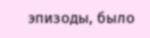эпизоды, было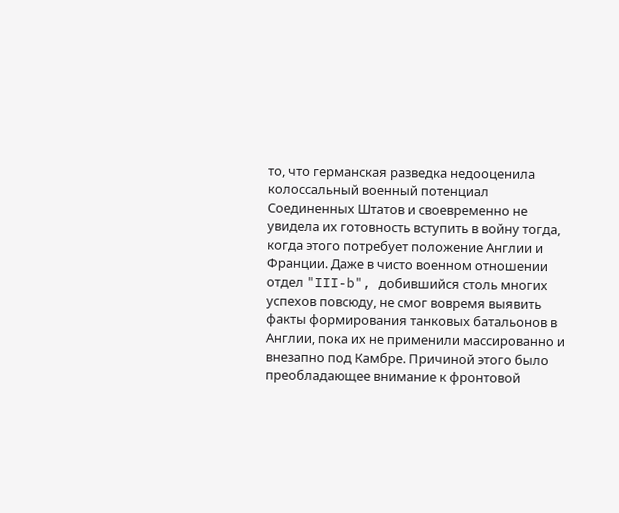то, что германская разведка недооценила колоссальный военный потенциал Соединенных Штатов и своевременно не увидела их готовность вступить в войну тогда, когда этого потребует положение Англии и Франции. Даже в чисто военном отношении отдел "III-b", добившийся столь многих успехов повсюду, не смог вовремя выявить факты формирования танковых батальонов в Англии, пока их не применили массированно и внезапно под Камбре. Причиной этого было преобладающее внимание к фронтовой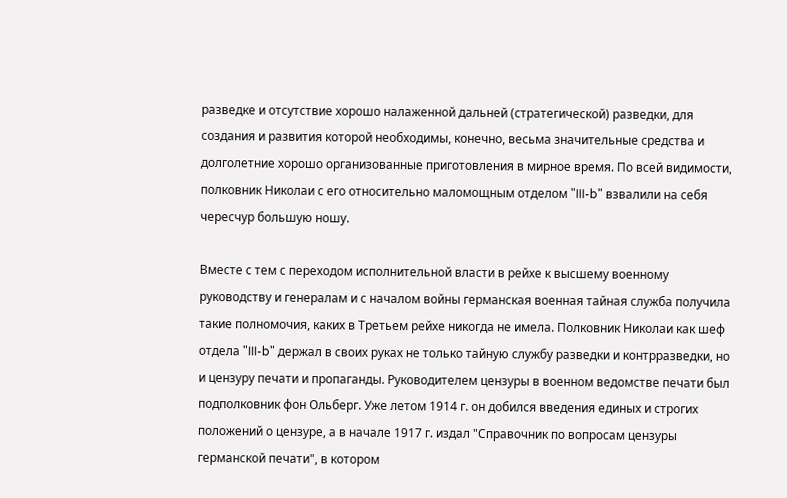разведке и отсутствие хорошо налаженной дальней (стратегической) разведки, для создания и развития которой необходимы, конечно, весьма значительные средства и долголетние хорошо организованные приготовления в мирное время. По всей видимости, полковник Николаи с его относительно маломощным отделом "III-b" взвалили на себя чересчур большую ношу.

Вместе с тем с переходом исполнительной власти в рейхе к высшему военному руководству и генералам и с началом войны германская военная тайная служба получила такие полномочия, каких в Третьем рейхе никогда не имела. Полковник Николаи как шеф отдела "III-b" держал в своих руках не только тайную службу разведки и контрразведки, но и цензуру печати и пропаганды. Руководителем цензуры в военном ведомстве печати был подполковник фон Ольберг. Уже летом 1914 г. он добился введения единых и строгих положений о цензуре, а в начале 1917 г. издал "Справочник по вопросам цензуры германской печати", в котором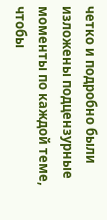четко и подробно были изложены подцензурные моменты по каждой теме, чтобы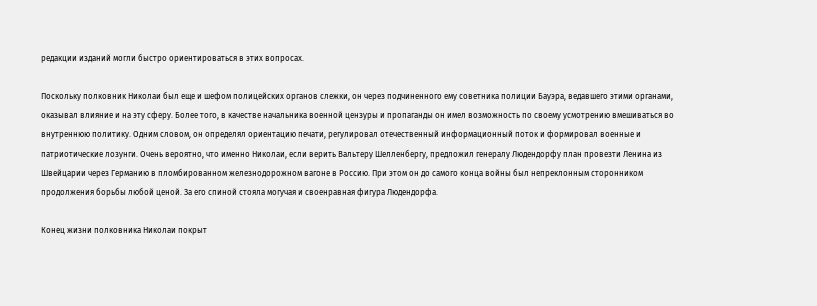редакции изданий могли быстро ориентироваться в этих вопросах.

Поскольку полковник Николаи был еще и шефом полицейских органов слежки, он через подчиненного ему советника полиции Бауэра, ведавшего этими органами, оказывал влияние и на эту сферу. Более того, в качестве начальника военной цензуры и пропаганды он имел возможность по своему усмотрению вмешиваться во внутреннюю политику. Одним словом, он определял ориентацию печати, регулировал отечественный информационный поток и формировал военные и патриотические лозунги. Очень вероятно, что именно Николаи, если верить Вальтеру Шелленбергу, предложил генералу Людендорфу план провезти Ленина из Швейцарии через Германию в пломбированном железнодорожном вагоне в Россию. При этом он до самого конца войны был непреклонным сторонником продолжения борьбы любой ценой. За его спиной стояла могучая и своенравная фигура Людендорфа.

Конец жизни полковника Николаи покрыт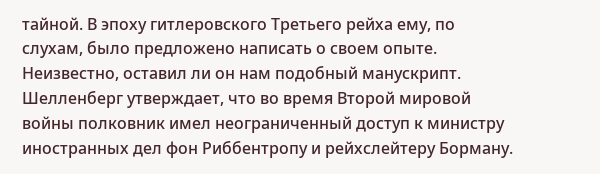тайной. В эпоху гитлеровского Третьего рейха ему, по слухам, было предложено написать о своем опыте. Неизвестно, оставил ли он нам подобный манускрипт. Шелленберг утверждает, что во время Второй мировой войны полковник имел неограниченный доступ к министру иностранных дел фон Риббентропу и рейхслейтеру Борману.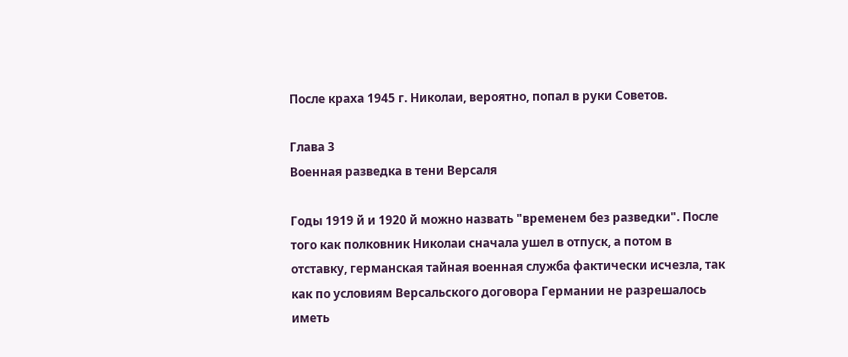После краха 1945 г. Николаи, вероятно, попал в руки Советов.

Глава 3
Военная разведка в тени Версаля

Годы 1919 й и 1920 й можно назвать "временем без разведки". После того как полковник Николаи сначала ушел в отпуск, а потом в отставку, германская тайная военная служба фактически исчезла, так как по условиям Версальского договора Германии не разрешалось иметь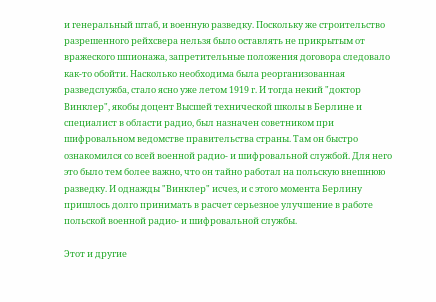и генеральный штаб, и военную разведку. Поскольку же строительство разрешенного рейхсвера нельзя было оставлять не прикрытым от вражеского шпионажа, запретительные положения договора следовало как-то обойти. Насколько необходима была реорганизованная разведслужба, стало ясно уже летом 1919 г. И тогда некий "доктор Винклер", якобы доцент Высшей технической школы в Берлине и специалист в области радио, был назначен советником при шифровальном ведомстве правительства страны. Там он быстро ознакомился со всей военной радио- и шифровальной службой. Для него это было тем более важно, что он тайно работал на польскую внешнюю разведку. И однажды "Винклер" исчез, и с этого момента Берлину пришлось долго принимать в расчет серьезное улучшение в работе польской военной радио- и шифровальной службы.

Этот и другие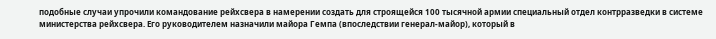подобные случаи упрочили командование рейхсвера в намерении создать для строящейся 100 тысячной армии специальный отдел контрразведки в системе министерства рейхсвера. Его руководителем назначили майора Гемпа (впоследствии генерал-майор), который в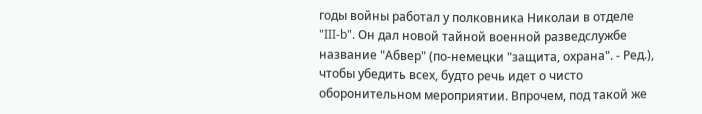годы войны работал у полковника Николаи в отделе "III-b". Он дал новой тайной военной разведслужбе название "Абвер" (по-немецки "защита, охрана". - Ред.), чтобы убедить всех, будто речь идет о чисто оборонительном мероприятии. Впрочем, под такой же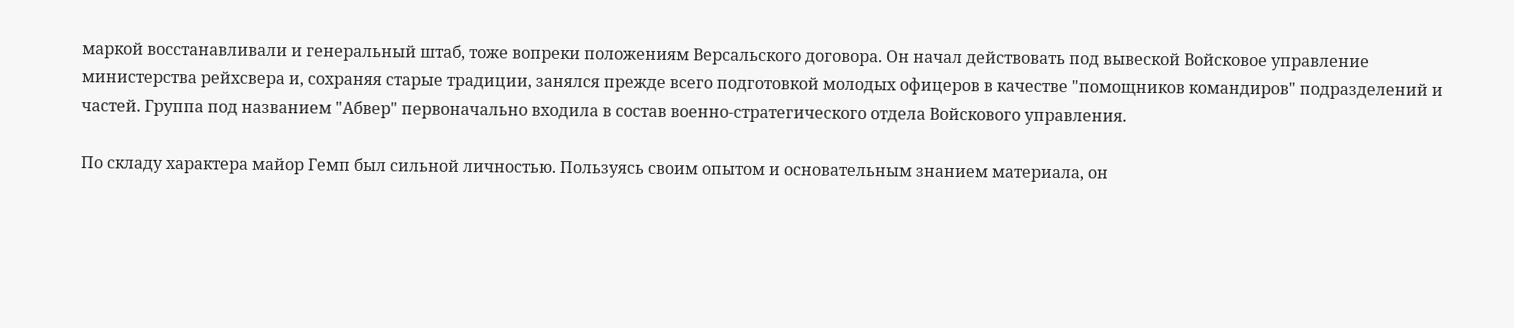маркой восстанавливали и генеральный штаб, тоже вопреки положениям Версальского договора. Он начал действовать под вывеской Войсковое управление министерства рейхсвера и, сохраняя старые традиции, занялся прежде всего подготовкой молодых офицеров в качестве "помощников командиров" подразделений и частей. Группа под названием "Абвер" первоначально входила в состав военно-стратегического отдела Войскового управления.

По складу характера майор Гемп был сильной личностью. Пользуясь своим опытом и основательным знанием материала, он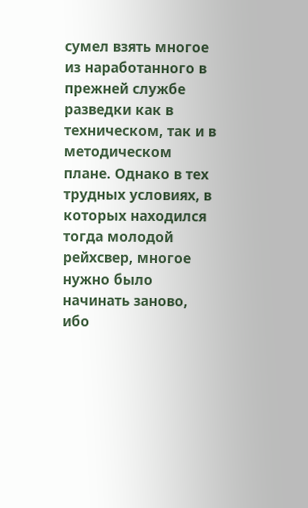сумел взять многое из наработанного в прежней службе разведки как в техническом, так и в методическом плане. Однако в тех трудных условиях, в которых находился тогда молодой рейхсвер, многое нужно было начинать заново, ибо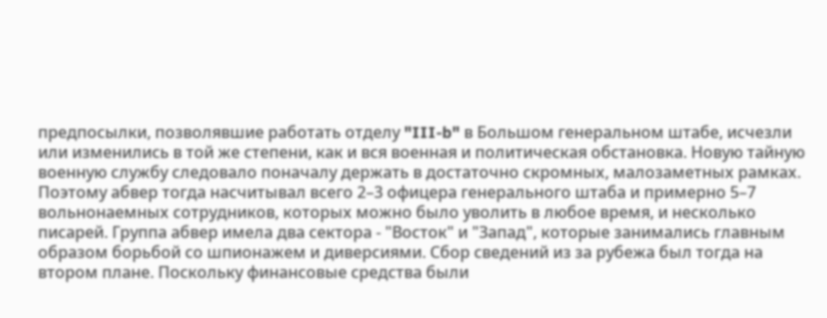предпосылки, позволявшие работать отделу "III-b" в Большом генеральном штабе, исчезли или изменились в той же степени, как и вся военная и политическая обстановка. Новую тайную военную службу следовало поначалу держать в достаточно скромных, малозаметных рамках. Поэтому абвер тогда насчитывал всего 2–3 офицера генерального штаба и примерно 5–7 вольнонаемных сотрудников, которых можно было уволить в любое время, и несколько писарей. Группа абвер имела два сектора - "Восток" и "Запад", которые занимались главным образом борьбой со шпионажем и диверсиями. Сбор сведений из за рубежа был тогда на втором плане. Поскольку финансовые средства были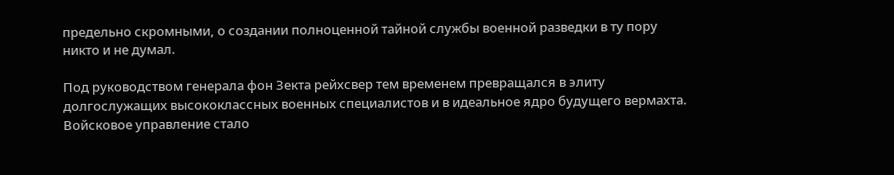предельно скромными, о создании полноценной тайной службы военной разведки в ту пору никто и не думал.

Под руководством генерала фон Зекта рейхсвер тем временем превращался в элиту долгослужащих высококлассных военных специалистов и в идеальное ядро будущего вермахта. Войсковое управление стало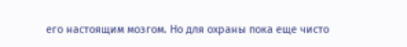его настоящим мозгом. Но для охраны пока еще чисто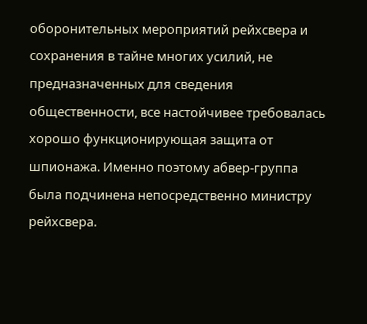оборонительных мероприятий рейхсвера и сохранения в тайне многих усилий, не предназначенных для сведения общественности, все настойчивее требовалась хорошо функционирующая защита от шпионажа. Именно поэтому абвер-группа была подчинена непосредственно министру рейхсвера.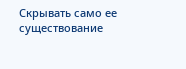Скрывать само ее существование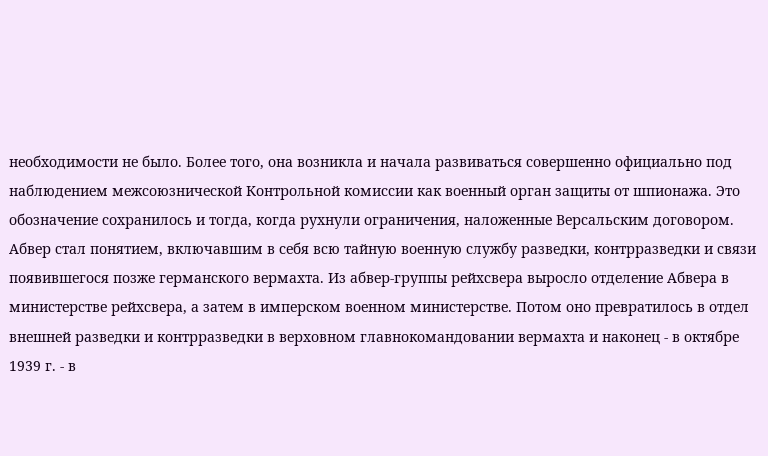необходимости не было. Более того, она возникла и начала развиваться совершенно официально под наблюдением межсоюзнической Контрольной комиссии как военный орган защиты от шпионажа. Это обозначение сохранилось и тогда, когда рухнули ограничения, наложенные Версальским договором. Абвер стал понятием, включавшим в себя всю тайную военную службу разведки, контрразведки и связи появившегося позже германского вермахта. Из абвер-группы рейхсвера выросло отделение Абвера в министерстве рейхсвера, а затем в имперском военном министерстве. Потом оно превратилось в отдел внешней разведки и контрразведки в верховном главнокомандовании вермахта и наконец - в октябре 1939 г. - в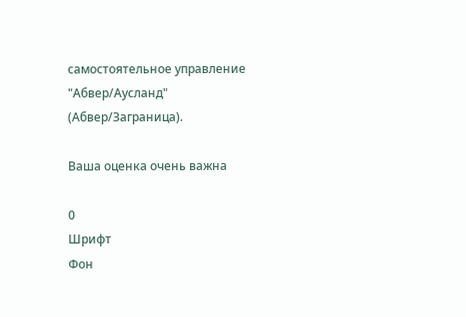самостоятельное управление "Абвер/Аусланд" (Абвер/Заграница).

Ваша оценка очень важна

0
Шрифт
Фон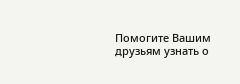Помогите Вашим друзьям узнать о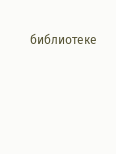библиотеке